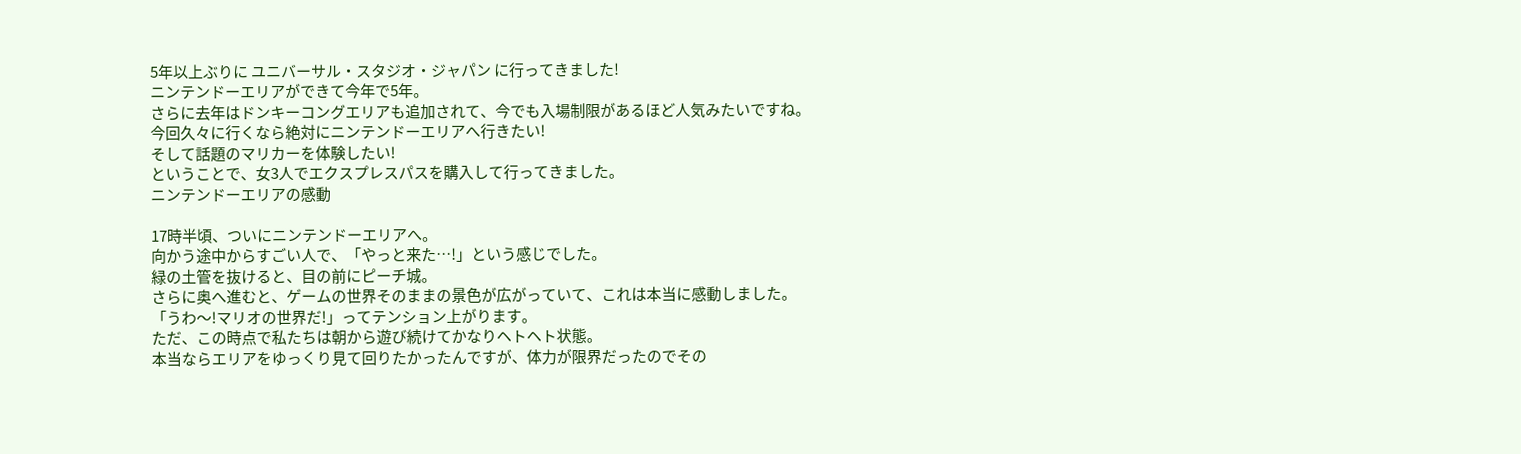5年以上ぶりに ユニバーサル・スタジオ・ジャパン に行ってきました!
ニンテンドーエリアができて今年で5年。
さらに去年はドンキーコングエリアも追加されて、今でも入場制限があるほど人気みたいですね。
今回久々に行くなら絶対にニンテンドーエリアへ行きたい!
そして話題のマリカーを体験したい!
ということで、女3人でエクスプレスパスを購入して行ってきました。
ニンテンドーエリアの感動

17時半頃、ついにニンテンドーエリアへ。
向かう途中からすごい人で、「やっと来た…!」という感じでした。
緑の土管を抜けると、目の前にピーチ城。
さらに奥へ進むと、ゲームの世界そのままの景色が広がっていて、これは本当に感動しました。
「うわ〜!マリオの世界だ!」ってテンション上がります。
ただ、この時点で私たちは朝から遊び続けてかなりヘトヘト状態。
本当ならエリアをゆっくり見て回りたかったんですが、体力が限界だったのでその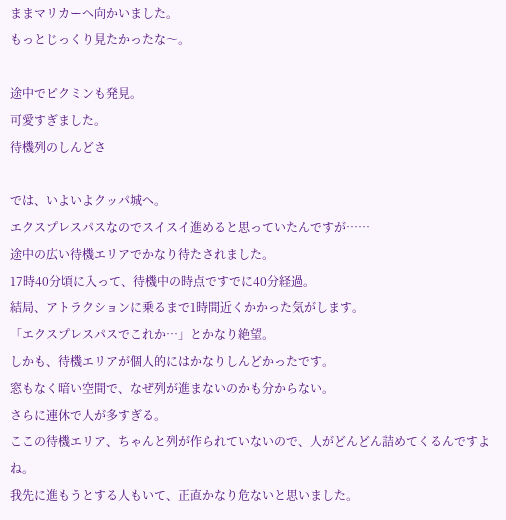ままマリカーへ向かいました。
もっとじっくり見たかったな〜。

途中でピクミンも発見。
可愛すぎました。
待機列のしんどさ

では、いよいよクッパ城へ。
エクスプレスパスなのでスイスイ進めると思っていたんですが……
途中の広い待機エリアでかなり待たされました。
17時40分頃に入って、待機中の時点ですでに40分経過。
結局、アトラクションに乗るまで1時間近くかかった気がします。
「エクスプレスパスでこれか…」とかなり絶望。
しかも、待機エリアが個人的にはかなりしんどかったです。
窓もなく暗い空間で、なぜ列が進まないのかも分からない。
さらに連休で人が多すぎる。
ここの待機エリア、ちゃんと列が作られていないので、人がどんどん詰めてくるんですよね。
我先に進もうとする人もいて、正直かなり危ないと思いました。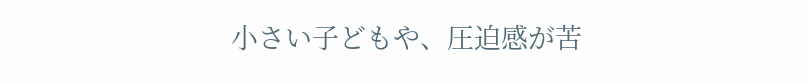小さい子どもや、圧迫感が苦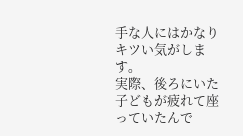手な人にはかなりキツい気がします。
実際、後ろにいた子どもが疲れて座っていたんで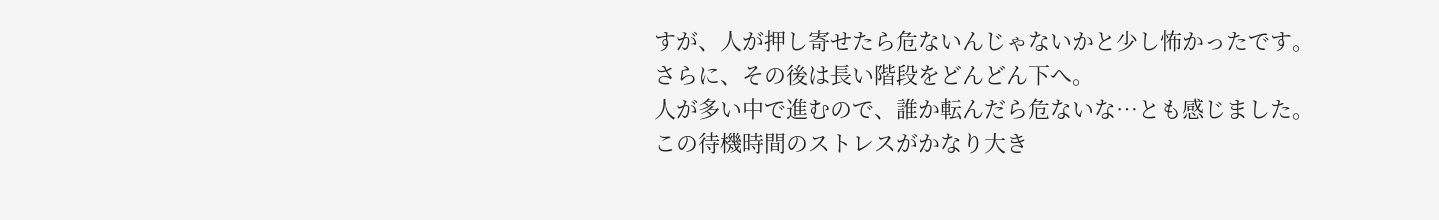すが、人が押し寄せたら危ないんじゃないかと少し怖かったです。
さらに、その後は長い階段をどんどん下へ。
人が多い中で進むので、誰か転んだら危ないな…とも感じました。
この待機時間のストレスがかなり大き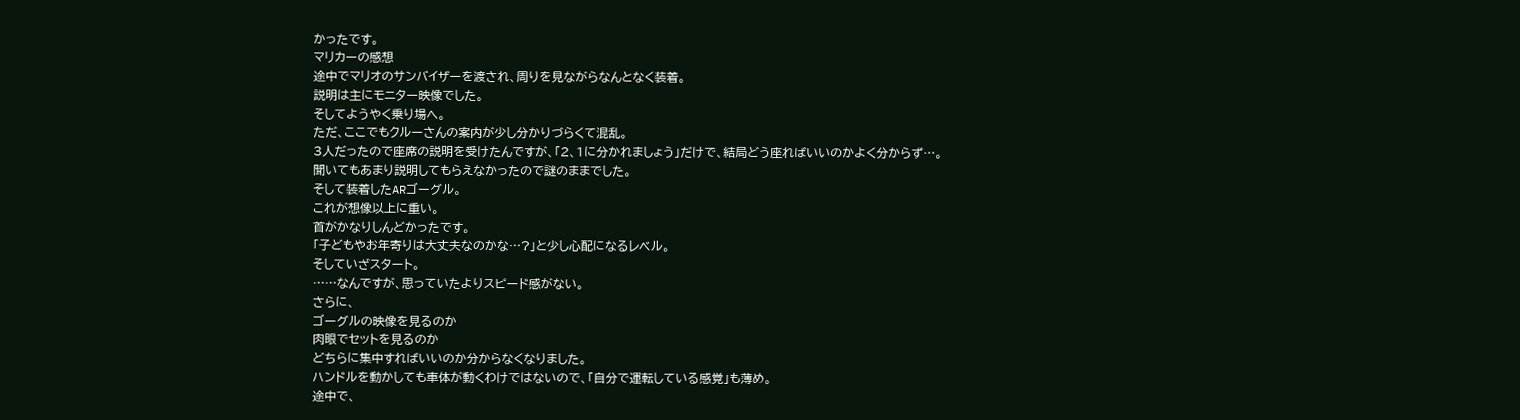かったです。
マリカーの感想
途中でマリオのサンバイザーを渡され、周りを見ながらなんとなく装着。
説明は主にモニター映像でした。
そしてようやく乗り場へ。
ただ、ここでもクルーさんの案内が少し分かりづらくて混乱。
3人だったので座席の説明を受けたんですが、「2、1に分かれましょう」だけで、結局どう座ればいいのかよく分からず…。
聞いてもあまり説明してもらえなかったので謎のままでした。
そして装着したARゴーグル。
これが想像以上に重い。
首がかなりしんどかったです。
「子どもやお年寄りは大丈夫なのかな…?」と少し心配になるレベル。
そしていざスタート。
……なんですが、思っていたよりスピード感がない。
さらに、
ゴーグルの映像を見るのか
肉眼でセットを見るのか
どちらに集中すればいいのか分からなくなりました。
ハンドルを動かしても車体が動くわけではないので、「自分で運転している感覚」も薄め。
途中で、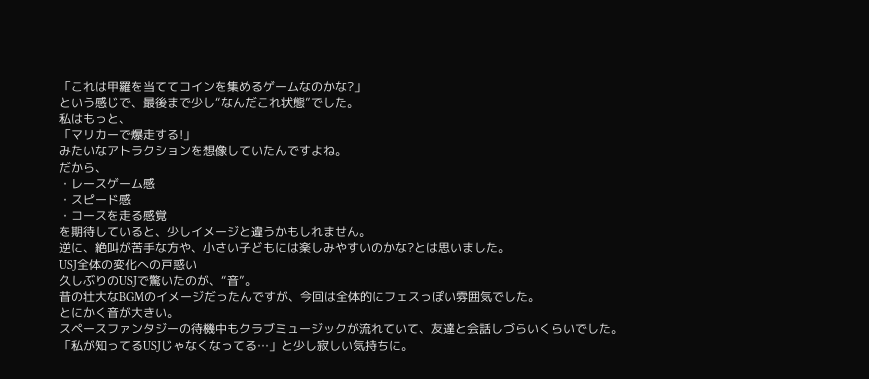「これは甲羅を当ててコインを集めるゲームなのかな?」
という感じで、最後まで少し“なんだこれ状態”でした。
私はもっと、
「マリカーで爆走する!」
みたいなアトラクションを想像していたんですよね。
だから、
・レースゲーム感
・スピード感
・コースを走る感覚
を期待していると、少しイメージと違うかもしれません。
逆に、絶叫が苦手な方や、小さい子どもには楽しみやすいのかな?とは思いました。
USJ全体の変化への戸惑い
久しぶりのUSJで驚いたのが、“音”。
昔の壮大なBGMのイメージだったんですが、今回は全体的にフェスっぽい雰囲気でした。
とにかく音が大きい。
スペースファンタジーの待機中もクラブミュージックが流れていて、友達と会話しづらいくらいでした。
「私が知ってるUSJじゃなくなってる…」と少し寂しい気持ちに。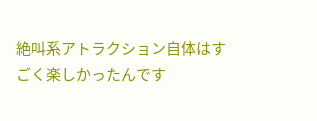絶叫系アトラクション自体はすごく楽しかったんです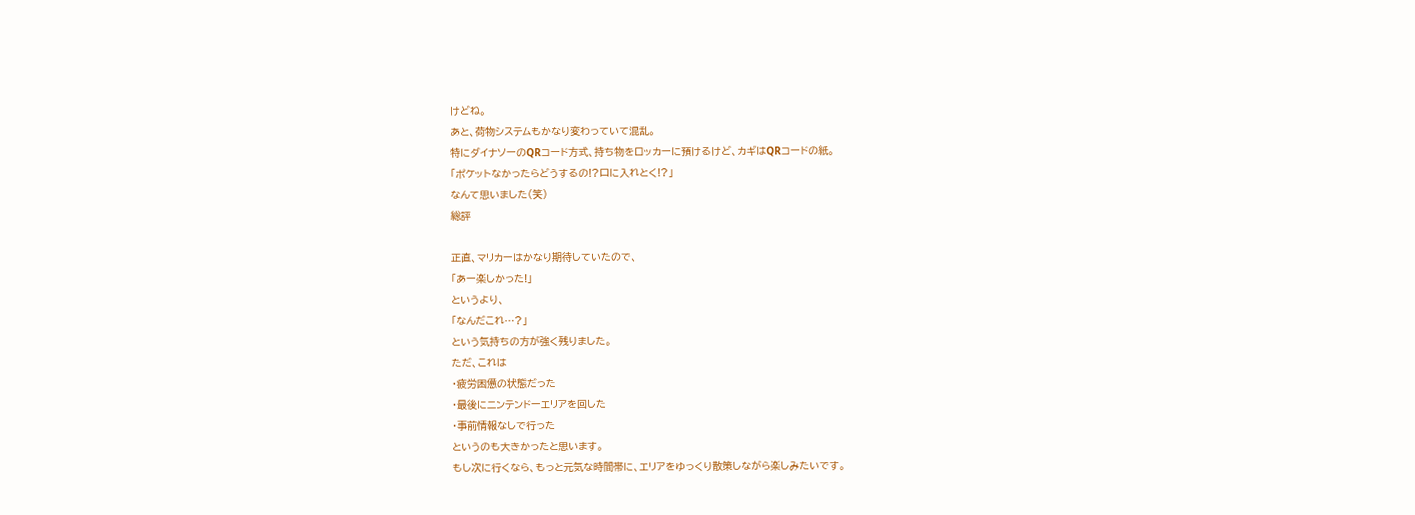けどね。
あと、荷物システムもかなり変わっていて混乱。
特にダイナソーのQRコード方式、持ち物をロッカーに預けるけど、カギはQRコードの紙。
「ポケットなかったらどうするの!?口に入れとく!?」
なんて思いました(笑)
総評

正直、マリカーはかなり期待していたので、
「あー楽しかった!」
というより、
「なんだこれ…?」
という気持ちの方が強く残りました。
ただ、これは
・疲労困憊の状態だった
・最後にニンテンドーエリアを回した
・事前情報なしで行った
というのも大きかったと思います。
もし次に行くなら、もっと元気な時間帯に、エリアをゆっくり散策しながら楽しみたいです。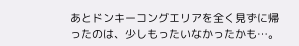あとドンキーコングエリアを全く見ずに帰ったのは、少しもったいなかったかも…。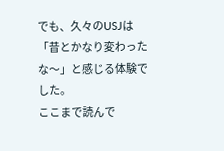でも、久々のUSJは「昔とかなり変わったな〜」と感じる体験でした。
ここまで読んで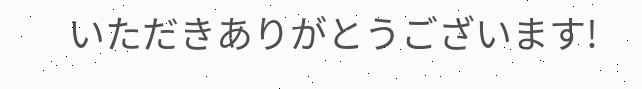いただきありがとうございます!